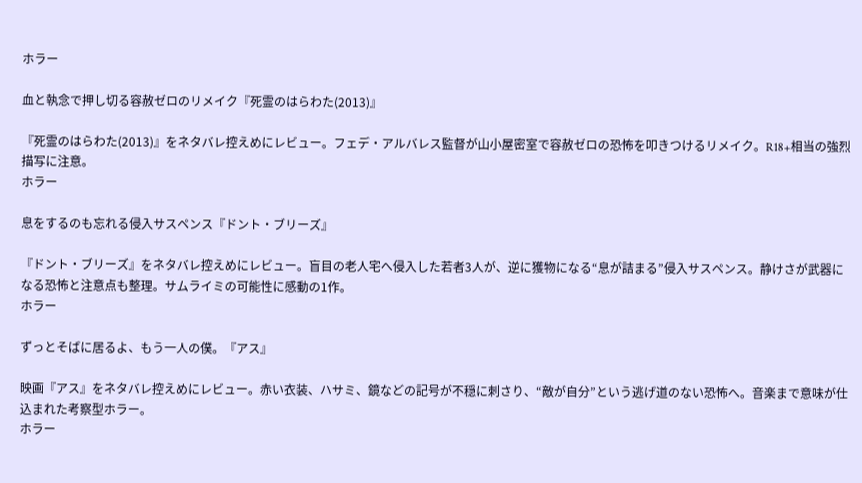ホラー

血と執念で押し切る容赦ゼロのリメイク『死霊のはらわた(2013)』

『死霊のはらわた(2013)』をネタバレ控えめにレビュー。フェデ・アルバレス監督が山小屋密室で容赦ゼロの恐怖を叩きつけるリメイク。R18+相当の強烈描写に注意。
ホラー

息をするのも忘れる侵入サスペンス『ドント・ブリーズ』

『ドント・ブリーズ』をネタバレ控えめにレビュー。盲目の老人宅へ侵入した若者3人が、逆に獲物になる“息が詰まる”侵入サスペンス。静けさが武器になる恐怖と注意点も整理。サムライミの可能性に感動の1作。
ホラー

ずっとそばに居るよ、もう一人の僕。『アス』

映画『アス』をネタバレ控えめにレビュー。赤い衣装、ハサミ、鏡などの記号が不穏に刺さり、“敵が自分”という逃げ道のない恐怖へ。音楽まで意味が仕込まれた考察型ホラー。
ホラー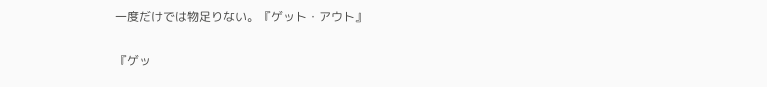一度だけでは物足りない。『ゲット・アウト』

『ゲッ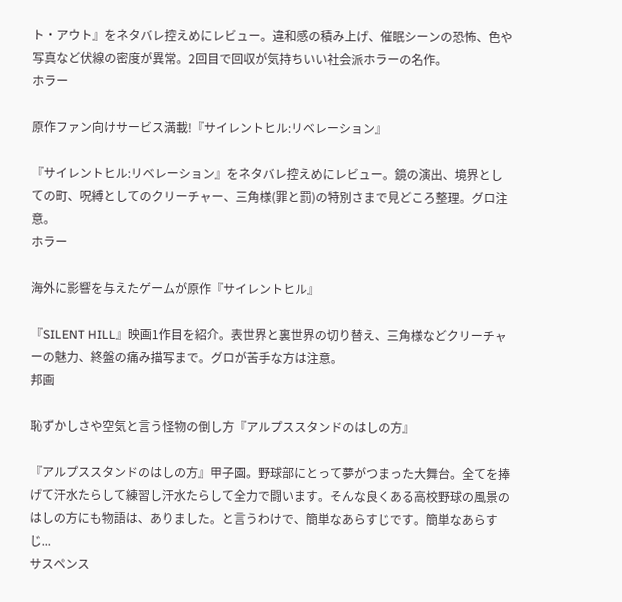ト・アウト』をネタバレ控えめにレビュー。違和感の積み上げ、催眠シーンの恐怖、色や写真など伏線の密度が異常。2回目で回収が気持ちいい社会派ホラーの名作。
ホラー

原作ファン向けサービス満載!『サイレントヒル:リベレーション』

『サイレントヒル:リベレーション』をネタバレ控えめにレビュー。鏡の演出、境界としての町、呪縛としてのクリーチャー、三角様(罪と罰)の特別さまで見どころ整理。グロ注意。
ホラー

海外に影響を与えたゲームが原作『サイレントヒル』

『SILENT HILL』映画1作目を紹介。表世界と裏世界の切り替え、三角様などクリーチャーの魅力、終盤の痛み描写まで。グロが苦手な方は注意。
邦画

恥ずかしさや空気と言う怪物の倒し方『アルプススタンドのはしの方』

『アルプススタンドのはしの方』甲子園。野球部にとって夢がつまった大舞台。全てを捧げて汗水たらして練習し汗水たらして全力で闘います。そんな良くある高校野球の風景のはしの方にも物語は、ありました。と言うわけで、簡単なあらすじです。簡単なあらすじ...
サスペンス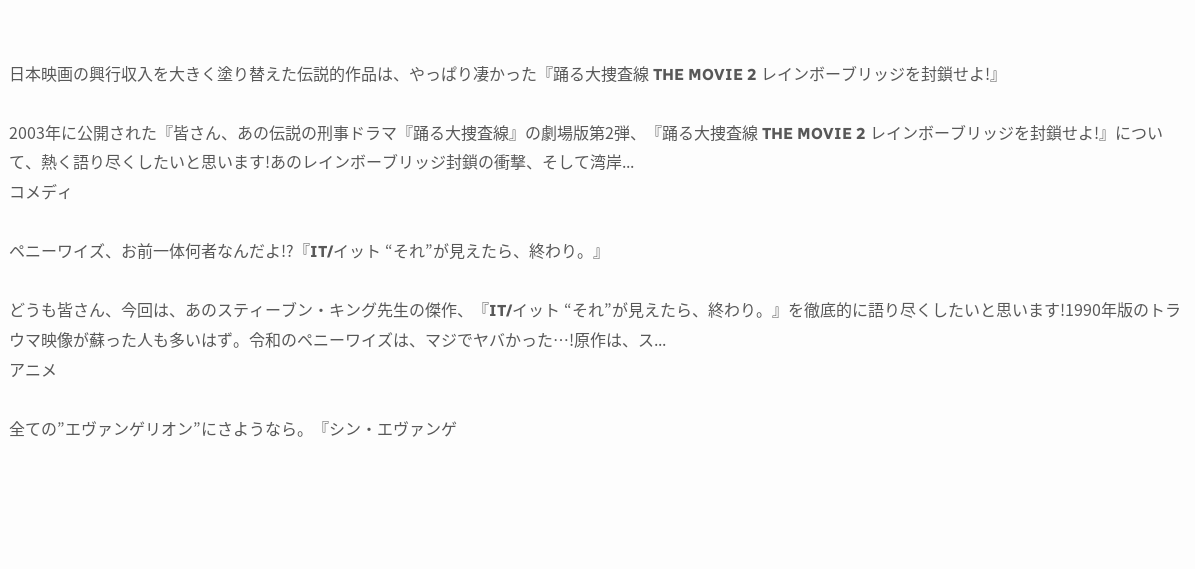日本映画の興行収入を大きく塗り替えた伝説的作品は、やっぱり凄かった『踊る大捜査線 THE MOVIE 2 レインボーブリッジを封鎖せよ!』

2003年に公開された『皆さん、あの伝説の刑事ドラマ『踊る大捜査線』の劇場版第2弾、『踊る大捜査線 THE MOVIE 2 レインボーブリッジを封鎖せよ!』について、熱く語り尽くしたいと思います!あのレインボーブリッジ封鎖の衝撃、そして湾岸...
コメディ

ペニーワイズ、お前一体何者なんだよ!?『IT/イット “それ”が見えたら、終わり。』

どうも皆さん、今回は、あのスティーブン・キング先生の傑作、『IT/イット “それ”が見えたら、終わり。』を徹底的に語り尽くしたいと思います!1990年版のトラウマ映像が蘇った人も多いはず。令和のペニーワイズは、マジでヤバかった…!原作は、ス...
アニメ

全ての”エヴァンゲリオン”にさようなら。『シン・エヴァンゲ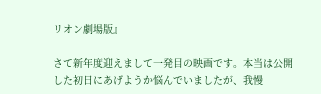リオン劇場版』

さて新年度迎えまして一発目の映画です。本当は公開した初日にあげようか悩んでいましたが、我慢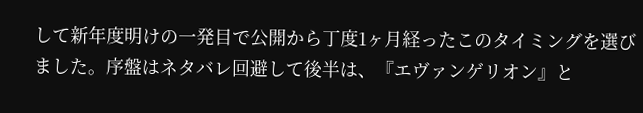して新年度明けの一発目で公開から丁度1ヶ月経ったこのタイミングを選びました。序盤はネタバレ回避して後半は、『エヴァンゲリオン』と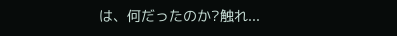は、何だったのか?触れ...